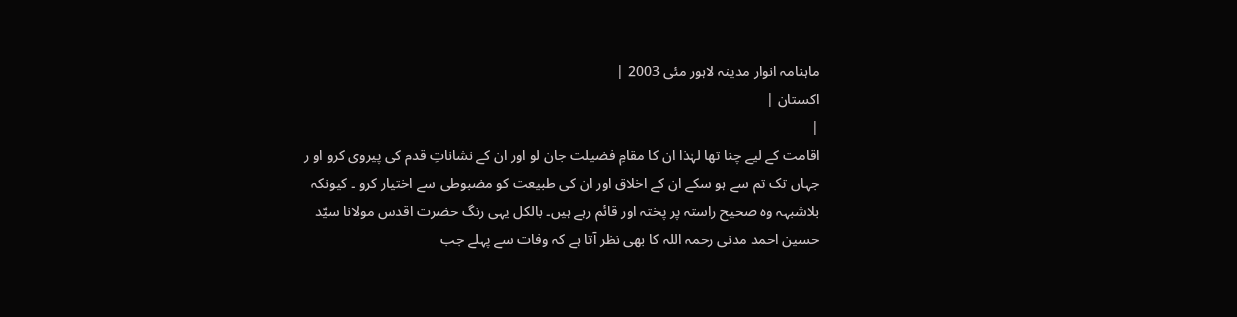ماہنامہ انوار مدینہ لاہور مئی 2003 |
اكستان |
|
اقامت کے لیے چنا تھا لہٰذا ان کا مقامِ فضیلت جان لو اور ان کے نشاناتِ قدم کی پیروی کرو او ر جہاں تک تم سے ہو سکے ان کے اخلاق اور ان کی طبیعت کو مضبوطی سے اختیار کرو ۔ کیونکہ بلاشبہہ وہ صحیح راستہ پر پختہ اور قائم رہے ہیں۔ بالکل یہی رنگ حضرت اقدس مولانا سیّد حسین احمد مدنی رحمہ اللہ کا بھی نظر آتا ہے کہ وفات سے پہلے جب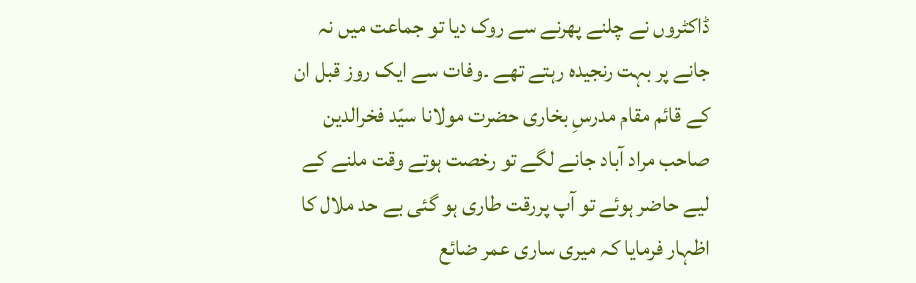ڈاکٹروں نے چلنے پھرنے سے روک دیا تو جماعت میں نہ جانے پر بہت رنجیدہ رہتے تھے ۔وفات سے ایک روز قبل ان کے قائم مقام مدرسِ بخاری حضرت مولانا سیّد فخرالدین صاحب مراد آباد جانے لگے تو رخصت ہوتے وقت ملنے کے لیے حاضر ہوئے تو آپ پررقت طاری ہو گئی بے حد ملال کا اظہار فرمایا کہ میری ساری عمر ضائع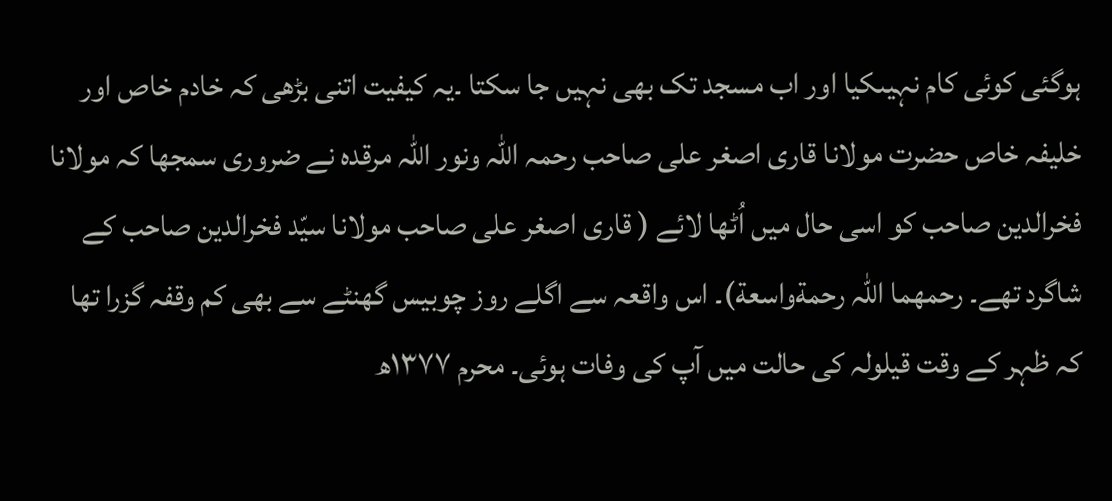ہوگئی کوئی کام نہیںکیا اور اب مسجد تک بھی نہیں جا سکتا ۔یہ کیفیت اتنی بڑھی کہ خادم خاص اور خلیفہ خاص حضرت مولانا قاری اصغر علی صاحب رحمہ اللہ ونور اللہ مرقدہ نے ضروری سمجھا کہ مولانا فخرالدین صاحب کو اسی حال میں اُٹھا لائے ( قاری اصغر علی صاحب مولانا سیّد فخرالدین صاحب کے شاگرد تھے۔ رحمھما اللہ رحمةواسعة)۔ اس واقعہ سے اگلے روز چوبیس گھنٹے سے بھی کم وقفہ گزرا تھا کہ ظہر کے وقت قیلولہ کی حالت میں آپ کی وفات ہوئی۔ محرم ١٣٧٧ھ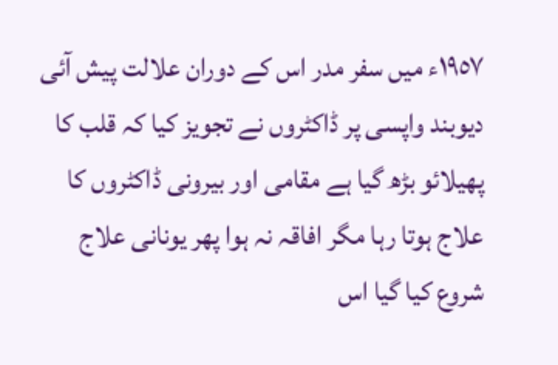١٩٥٧ء میں سفر مدر اس کے دوران علالت پیش آئی دیوبند واپسی پر ڈاکٹروں نے تجویز کیا کہ قلب کا پھیلائو بڑھ گیا ہے مقامی اور بیرونی ڈاکٹروں کا علاج ہوتا رہا مگر افاقہ نہ ہوا پھر یونانی علاج شروع کیا گیا اس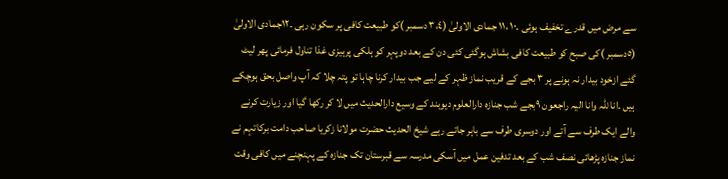سے مرض میں قدرے تخفیف ہوئی ۔١٠ ،١١ جمادی الاولیٰ (٣،٤ دسمبر )کو طبیعت کافی پر سکون رہی ۔١٢جمادی الاولیٰ (٥دسمبر )کی صبح کو طبیعت کافی بشاش ہوگئی کئی دن کے بعد دوپہر کو ہلکی پرہیزی غذا تناول فرمائی پھر لیٹ گئے ازخود بیدار نہ ہونے پر ٣ بجے کے قریب نماز ظہر کے لیے جب بیدار کرنا چاہا تو پتہ چلا کہ آپ واصل بحق ہوچکے ہیں ۔انا للّٰہ وانا الیہ راجعون ٩بجے شب جنازہ دارالعلوم دیوبند کے وسیع دارالحدیث میں لا کر رکھا گیا اور زیارت کرنے والے ایک طرف سے آتے اور دوسری طرف سے باہر جاتے رہے شیخ الحدیث حضرت مولانا زکریا صاحب دامت برکاتہم نے نماز جنازہ پڑھائی نصف شب کے بعد تدفین عمل میں آسکی مدرسہ سے قبرستان تک جنازہ کے پہنچنے میں کافی وقت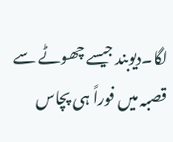لگا۔دیوبند جیسے چھوٹے سے قصبہ میں فوراً ہی پچاس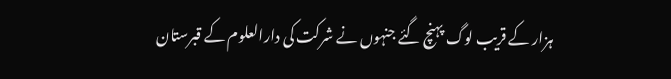ہزار کے قریب لوگ پہنچ گئے جنہوں نے شرکت کی دارالعلوم کے قبرستان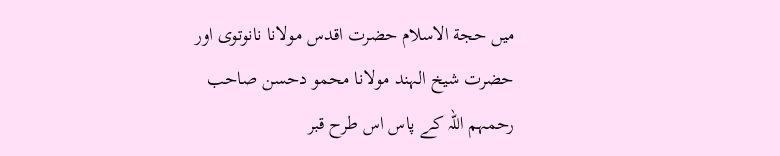میں حجة الاسلام حضرت اقدس مولانا نانوتوی اور حضرت شیخ الہند مولانا محمو دحسن صاحب رحمہم اللہ کے پاس اس طرح قبر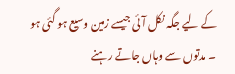کے لیے جگہ نکل آئی جیسے زمین وسیع ہو گئی ہو ۔ مدتوں سے وہاں جاتے رہنے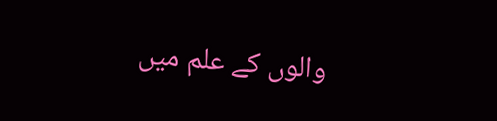والوں کے علم میں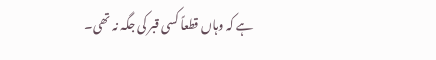ہے کہ وہاں قطعاً کسی قبر کی جگہ نہ تھی۔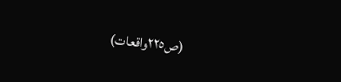(ص٢٢٥واقعات)